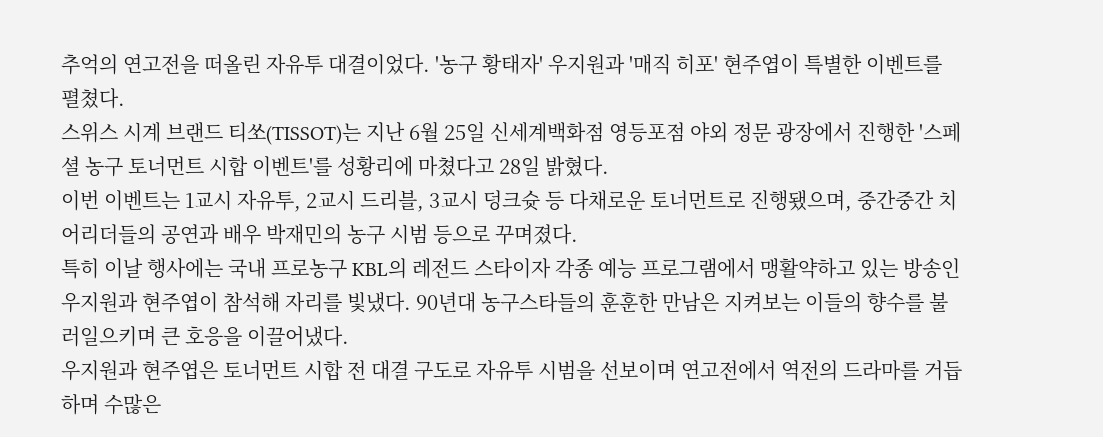추억의 연고전을 떠올린 자유투 대결이었다. '농구 황태자' 우지원과 '매직 히포' 현주엽이 특별한 이벤트를 펼쳤다.
스위스 시계 브랜드 티쏘(TISSOT)는 지난 6월 25일 신세계백화점 영등포점 야외 정문 광장에서 진행한 '스페셜 농구 토너먼트 시합 이벤트'를 성황리에 마쳤다고 28일 밝혔다.
이번 이벤트는 1교시 자유투, 2교시 드리블, 3교시 덩크슛 등 다채로운 토너먼트로 진행됐으며, 중간중간 치어리더들의 공연과 배우 박재민의 농구 시범 등으로 꾸며졌다.
특히 이날 행사에는 국내 프로농구 KBL의 레전드 스타이자 각종 예능 프로그램에서 맹활약하고 있는 방송인 우지원과 현주엽이 참석해 자리를 빛냈다. 90년대 농구스타들의 훈훈한 만남은 지켜보는 이들의 향수를 불러일으키며 큰 호응을 이끌어냈다.
우지원과 현주엽은 토너먼트 시합 전 대결 구도로 자유투 시범을 선보이며 연고전에서 역전의 드라마를 거듭하며 수많은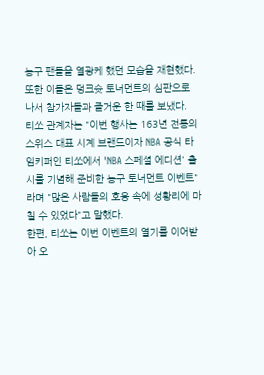농구 팬들을 열광케 했던 모습을 재현했다. 또한 이들은 덩크슛 토너먼트의 심판으로 나서 참가자들과 즐거운 한 때를 보냈다.
티쏘 관계자는 "이번 행사는 163년 전통의 스위스 대표 시계 브랜드이자 NBA 공식 타임키퍼인 티쏘에서 'NBA 스페셜 에디션' 출시를 기념해 준비한 농구 토너먼트 이벤트"라며 "많은 사람들의 호응 속에 성황리에 마칠 수 있었다"고 말했다.
한편, 티쏘는 이번 이벤트의 열기를 이어받아 오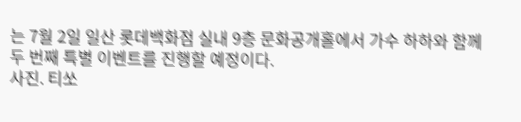는 7월 2일 일산 롯데백화점 실내 9층 문화공개홀에서 가수 하하와 함께 두 번째 특별 이벤트를 진행할 예정이다.
사진. 티쏘